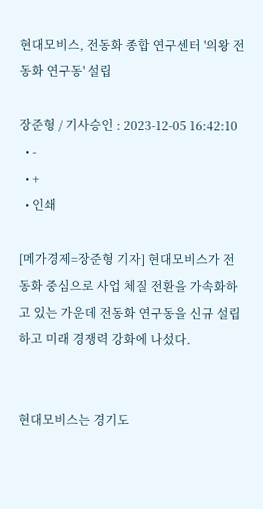현대모비스, 전동화 종합 연구센터 '의왕 전동화 연구동' 설립

장준형 / 기사승인 : 2023-12-05 16:42:10
  • -
  • +
  • 인쇄

[메가경제=장준형 기자] 현대모비스가 전동화 중심으로 사업 체질 전환을 가속화하고 있는 가운데 전동화 연구동을 신규 설립하고 미래 경쟁력 강화에 나섰다.


현대모비스는 경기도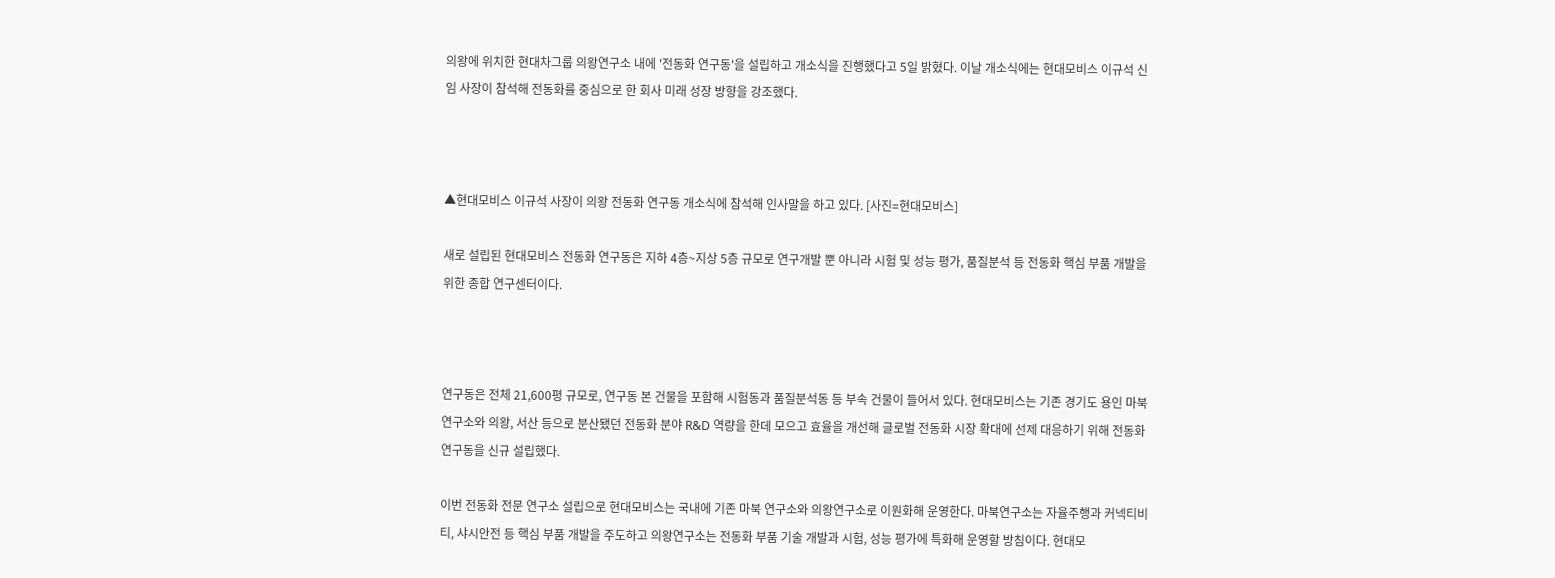의왕에 위치한 현대차그룹 의왕연구소 내에 '전동화 연구동'을 설립하고 개소식을 진행했다고 5일 밝혔다. 이날 개소식에는 현대모비스 이규석 신임 사장이 참석해 전동화를 중심으로 한 회사 미래 성장 방향을 강조했다.



▲현대모비스 이규석 사장이 의왕 전동화 연구동 개소식에 참석해 인사말을 하고 있다. [사진=현대모비스]

새로 설립된 현대모비스 전동화 연구동은 지하 4층~지상 5층 규모로 연구개발 뿐 아니라 시험 및 성능 평가, 품질분석 등 전동화 핵심 부품 개발을 위한 종합 연구센터이다.



연구동은 전체 21,600평 규모로, 연구동 본 건물을 포함해 시험동과 품질분석동 등 부속 건물이 들어서 있다. 현대모비스는 기존 경기도 용인 마북연구소와 의왕, 서산 등으로 분산됐던 전동화 분야 R&D 역량을 한데 모으고 효율을 개선해 글로벌 전동화 시장 확대에 선제 대응하기 위해 전동화 연구동을 신규 설립했다.

이번 전동화 전문 연구소 설립으로 현대모비스는 국내에 기존 마북 연구소와 의왕연구소로 이원화해 운영한다. 마북연구소는 자율주행과 커넥티비티, 샤시안전 등 핵심 부품 개발을 주도하고 의왕연구소는 전동화 부품 기술 개발과 시험, 성능 평가에 특화해 운영할 방침이다. 현대모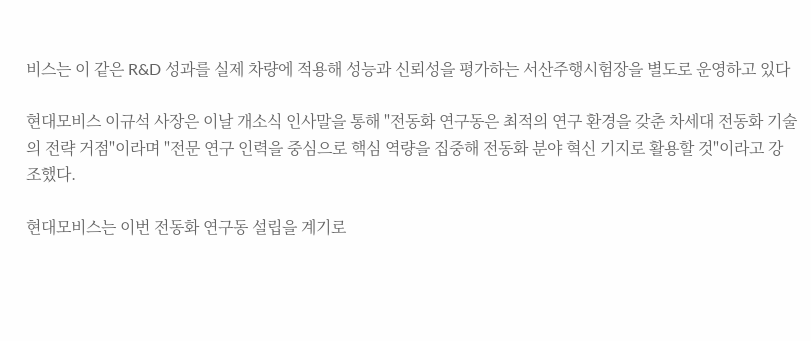비스는 이 같은 R&D 성과를 실제 차량에 적용해 성능과 신뢰성을 평가하는 서산주행시험장을 별도로 운영하고 있다

현대모비스 이규석 사장은 이날 개소식 인사말을 통해 "전동화 연구동은 최적의 연구 환경을 갖춘 차세대 전동화 기술의 전략 거점"이라며 "전문 연구 인력을 중심으로 핵심 역량을 집중해 전동화 분야 혁신 기지로 활용할 것"이라고 강조했다.

현대모비스는 이번 전동화 연구동 설립을 계기로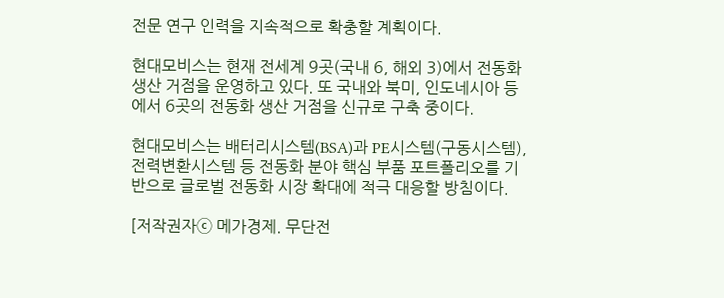전문 연구 인력을 지속적으로 확충할 계획이다.

현대모비스는 현재 전세계 9곳(국내 6, 해외 3)에서 전동화 생산 거점을 운영하고 있다. 또 국내와 북미, 인도네시아 등에서 6곳의 전동화 생산 거점을 신규로 구축 중이다.

현대모비스는 배터리시스템(BSA)과 PE시스템(구동시스템), 전력변환시스템 등 전동화 분야 핵심 부품 포트폴리오를 기반으로 글로벌 전동화 시장 확대에 적극 대응할 방침이다.

[저작권자ⓒ 메가경제. 무단전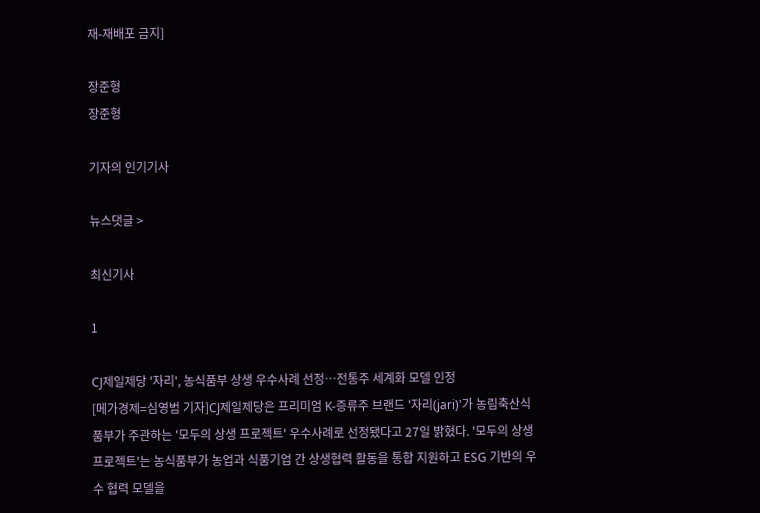재-재배포 금지]

장준형
장준형

기자의 인기기사

뉴스댓글 >

최신기사

1

CJ제일제당 '자리', 농식품부 상생 우수사례 선정…전통주 세계화 모델 인정
[메가경제=심영범 기자]CJ제일제당은 프리미엄 K-증류주 브랜드 '자리(jari)'가 농림축산식품부가 주관하는 '모두의 상생 프로젝트' 우수사례로 선정됐다고 27일 밝혔다. '모두의 상생 프로젝트'는 농식품부가 농업과 식품기업 간 상생협력 활동을 통합 지원하고 ESG 기반의 우수 협력 모델을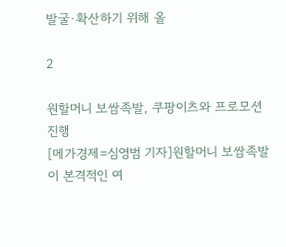발굴·확산하기 위해 올

2

원할머니 보쌈족발, 쿠팡이츠와 프로모션 진행
[메가경제=심영범 기자]원할머니 보쌈족발이 본격적인 여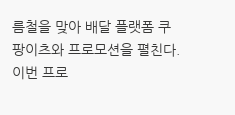름철을 맞아 배달 플랫폼 쿠팡이츠와 프로모션을 펼친다. 이번 프로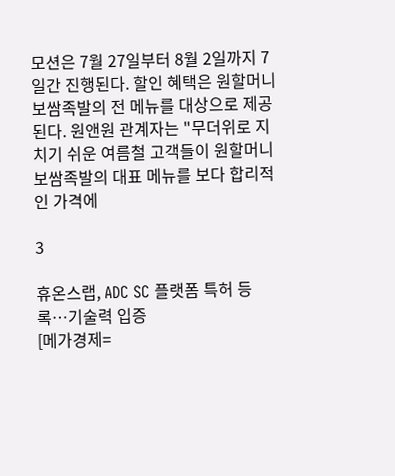모션은 7월 27일부터 8월 2일까지 7일간 진행된다. 할인 혜택은 원할머니 보쌈족발의 전 메뉴를 대상으로 제공된다. 원앤원 관계자는 "무더위로 지치기 쉬운 여름철 고객들이 원할머니 보쌈족발의 대표 메뉴를 보다 합리적인 가격에

3

휴온스랩, ADC SC 플랫폼 특허 등록…기술력 입증
[메가경제=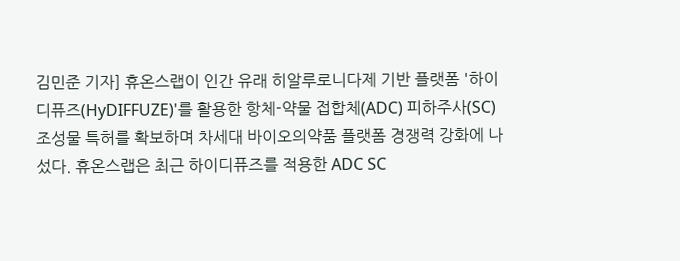김민준 기자] 휴온스랩이 인간 유래 히알루로니다제 기반 플랫폼 '하이디퓨즈(HyDIFFUZE)'를 활용한 항체-약물 접합체(ADC) 피하주사(SC) 조성물 특허를 확보하며 차세대 바이오의약품 플랫폼 경쟁력 강화에 나섰다. 휴온스랩은 최근 하이디퓨즈를 적용한 ADC SC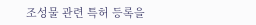조성물 관련 특허 등록을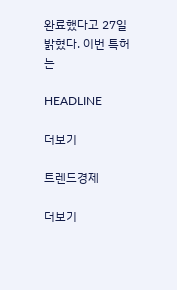완료했다고 27일 밝혔다. 이번 특허는

HEADLINE

더보기

트렌드경제

더보기